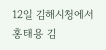12일 김해시청에서 홍태용 김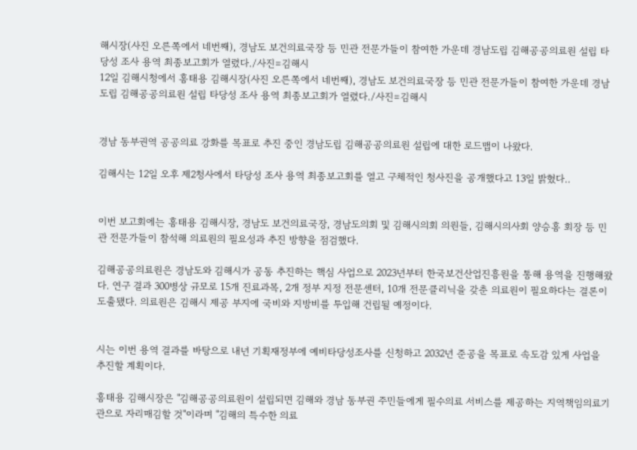해시장(사진 오른쪽에서 네번째), 경남도 보건의료국장 등 민관 전문가들이 참여한 가운데 경남도립 김해공공의료원 설립 타당성 조사 용역 최종보고회가 열렸다./사진=김해시
12일 김해시청에서 홍태용 김해시장(사진 오른쪽에서 네번째), 경남도 보건의료국장 등 민관 전문가들이 참여한 가운데 경남도립 김해공공의료원 설립 타당성 조사 용역 최종보고회가 열렸다./사진=김해시


경남 동부권역 공공의료 강화를 목표로 추진 중인 경남도립 김해공공의료원 설립에 대한 로드맵이 나왔다.

김해시는 12일 오후 제2청사에서 타당성 조사 용역 최종보고회를 열고 구체적인 청사진을 공개했다고 13일 밝혔다..


이번 보고회에는 홍태용 김해시장, 경남도 보건의료국장, 경남도의회 및 김해시의회 의원들, 김해시의사회 양승홍 회장 등 민관 전문가들이 참석해 의료원의 필요성과 추진 방향을 점검했다.

김해공공의료원은 경남도와 김해시가 공동 추진하는 핵심 사업으로 2023년부터 한국보건산업진흥원을 통해 용역을 진행해왔다. 연구 결과 300병상 규모로 15개 진료과목, 2개 정부 지정 전문센터, 10개 전문클리닉을 갖춘 의료원이 필요하다는 결론이 도출됐다. 의료원은 김해시 제공 부지에 국비와 지방비를 투입해 건립될 예정이다.


시는 이번 용역 결과를 바탕으로 내년 기획재정부에 예비타당성조사를 신청하고 2032년 준공을 목표로 속도감 있게 사업을 추진할 계획이다.

홍태용 김해시장은 "김해공공의료원이 설립되면 김해와 경남 동부권 주민들에게 필수의료 서비스를 제공하는 지역책임의료기관으로 자리매김할 것"이라며 "김해의 특수한 의료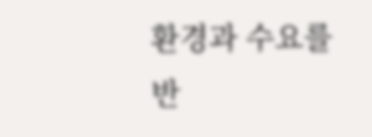환경과 수요를 반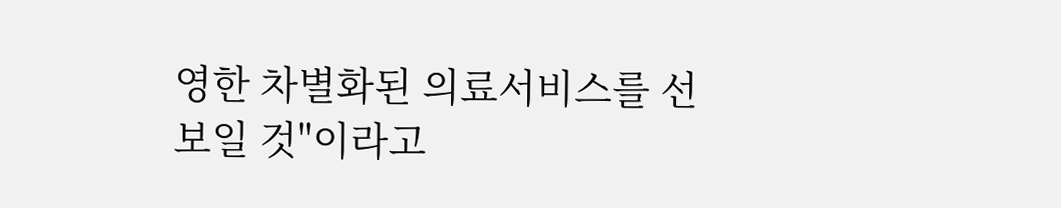영한 차별화된 의료서비스를 선보일 것"이라고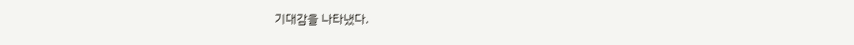기대감을 나타냈다.